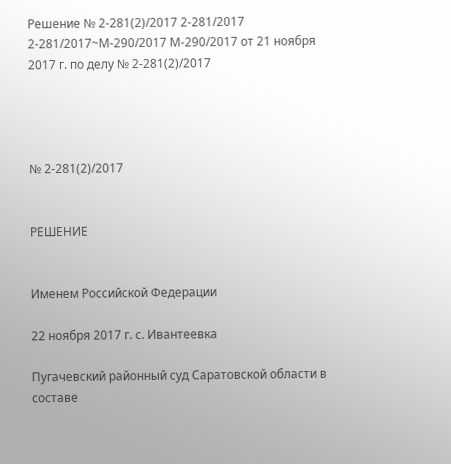Решение № 2-281(2)/2017 2-281/2017 2-281/2017~М-290/2017 М-290/2017 от 21 ноября 2017 г. по делу № 2-281(2)/2017




№ 2-281(2)/2017


РЕШЕНИЕ


Именем Российской Федерации

22 ноября 2017 г. с. Ивантеевка

Пугачевский районный суд Саратовской области в составе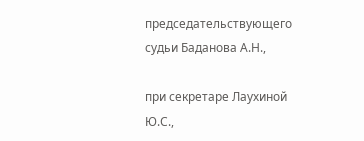председательствующего судьи Баданова А.Н.,

при секретаре Лаухиной Ю.С.,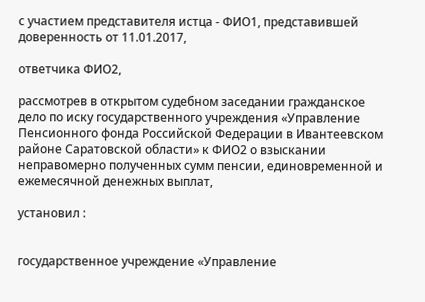с участием представителя истца - ФИО1, представившей доверенность от 11.01.2017,

ответчика ФИО2,

рассмотрев в открытом судебном заседании гражданское дело по иску государственного учреждения «Управление Пенсионного фонда Российской Федерации в Ивантеевском районе Саратовской области» к ФИО2 о взыскании неправомерно полученных сумм пенсии, единовременной и ежемесячной денежных выплат,

установил :


государственное учреждение «Управление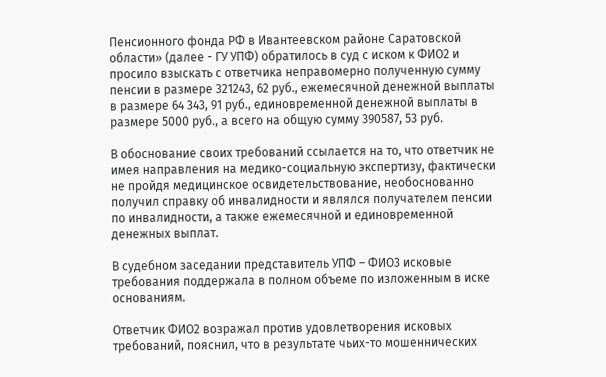Пенсионного фонда РФ в Ивантеевском районе Саратовской области» (далее - ГУ УПФ) обратилось в суд с иском к ФИО2 и просило взыскать с ответчика неправомерно полученную сумму пенсии в размере 321243, 62 руб., ежемесячной денежной выплаты в размере 64 343, 91 руб., единовременной денежной выплаты в размере 5000 руб., а всего на общую сумму 390587, 53 руб.

В обоснование своих требований ссылается на то, что ответчик не имея направления на медико-социальную экспертизу, фактически не пройдя медицинское освидетельствование, необоснованно получил справку об инвалидности и являлся получателем пенсии по инвалидности, а также ежемесячной и единовременной денежных выплат.

В судебном заседании представитель УПФ – ФИО3 исковые требования поддержала в полном объеме по изложенным в иске основаниям.

Ответчик ФИО2 возражал против удовлетворения исковых требований, пояснил, что в результате чьих-то мошеннических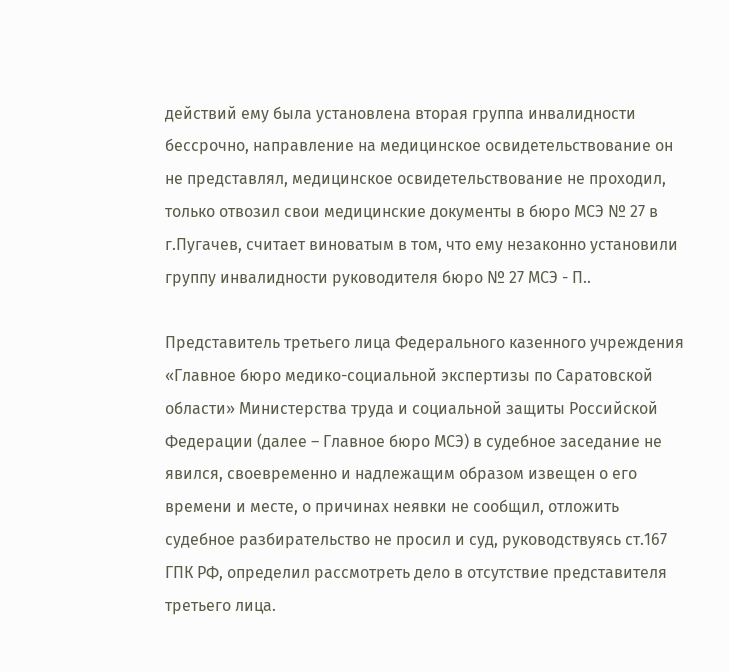действий ему была установлена вторая группа инвалидности бессрочно, направление на медицинское освидетельствование он не представлял, медицинское освидетельствование не проходил, только отвозил свои медицинские документы в бюро МСЭ № 27 в г.Пугачев, считает виноватым в том, что ему незаконно установили группу инвалидности руководителя бюро № 27 МСЭ - П..

Представитель третьего лица Федерального казенного учреждения «Главное бюро медико-социальной экспертизы по Саратовской области» Министерства труда и социальной защиты Российской Федерации (далее – Главное бюро МСЭ) в судебное заседание не явился, своевременно и надлежащим образом извещен о его времени и месте, о причинах неявки не сообщил, отложить судебное разбирательство не просил и суд, руководствуясь ст.167 ГПК РФ, определил рассмотреть дело в отсутствие представителя третьего лица.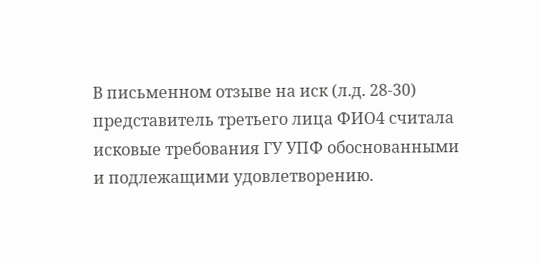В письменном отзыве на иск (л.д. 28-30) представитель третьего лица ФИО4 считала исковые требования ГУ УПФ обоснованными и подлежащими удовлетворению.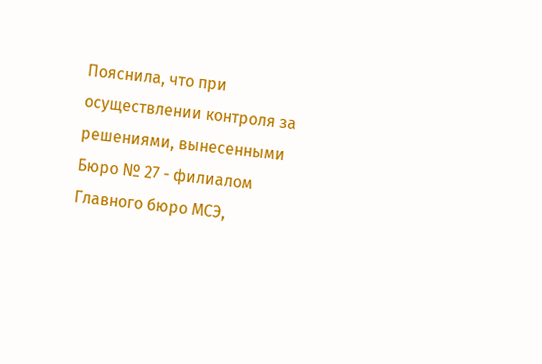Пояснила, что при осуществлении контроля за решениями, вынесенными Бюро № 27 - филиалом Главного бюро МСЭ,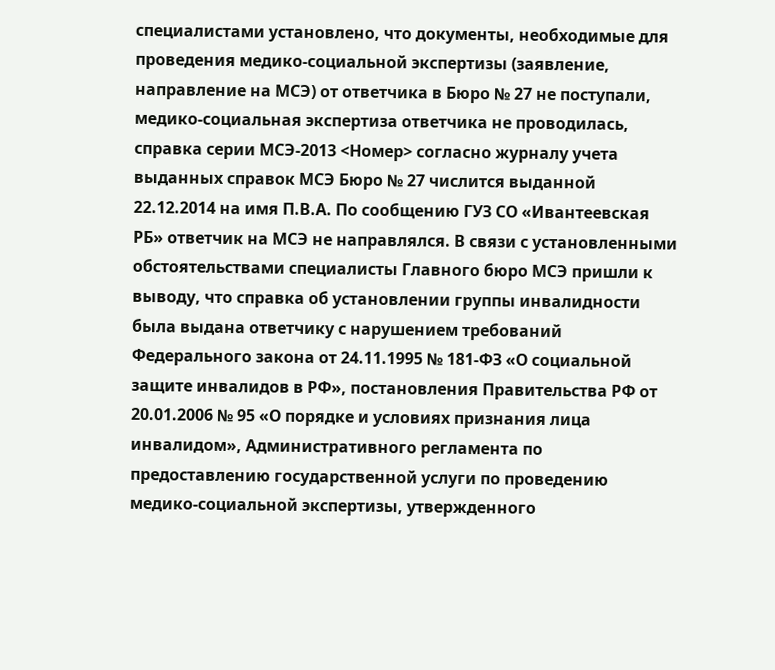специалистами установлено, что документы, необходимые для проведения медико-социальной экспертизы (заявление, направление на МСЭ) от ответчика в Бюро № 27 не поступали, медико-социальная экспертиза ответчика не проводилась, справка серии МСЭ-2013 <Номер> согласно журналу учета выданных справок МСЭ Бюро № 27 числится выданной 22.12.2014 на имя П.В.А. По сообщению ГУЗ СО «Ивантеевская РБ» ответчик на МСЭ не направлялся. В связи с установленными обстоятельствами специалисты Главного бюро МСЭ пришли к выводу, что справка об установлении группы инвалидности была выдана ответчику с нарушением требований Федерального закона от 24.11.1995 № 181-ФЗ «О социальной защите инвалидов в РФ», постановления Правительства РФ от 20.01.2006 № 95 «О порядке и условиях признания лица инвалидом», Административного регламента по предоставлению государственной услуги по проведению медико-социальной экспертизы, утвержденного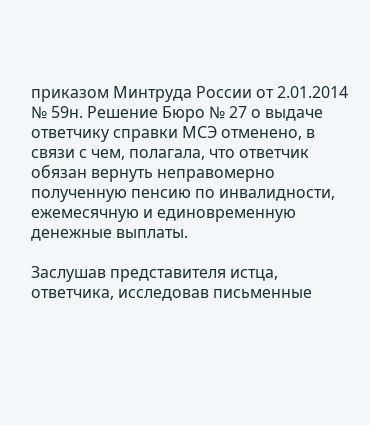приказом Минтруда России от 2.01.2014 № 59н. Решение Бюро № 27 о выдаче ответчику справки МСЭ отменено, в связи с чем, полагала, что ответчик обязан вернуть неправомерно полученную пенсию по инвалидности, ежемесячную и единовременную денежные выплаты.

Заслушав представителя истца, ответчика, исследовав письменные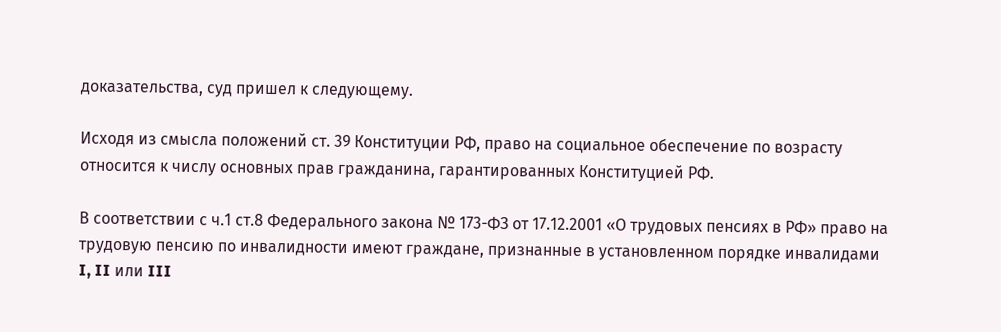доказательства, суд пришел к следующему.

Исходя из смысла положений ст. 39 Конституции РФ, право на социальное обеспечение по возрасту относится к числу основных прав гражданина, гарантированных Конституцией РФ.

В соответствии с ч.1 ст.8 Федерального закона № 173-ФЗ от 17.12.2001 «О трудовых пенсиях в РФ» право на трудовую пенсию по инвалидности имеют граждане, признанные в установленном порядке инвалидами I, II или III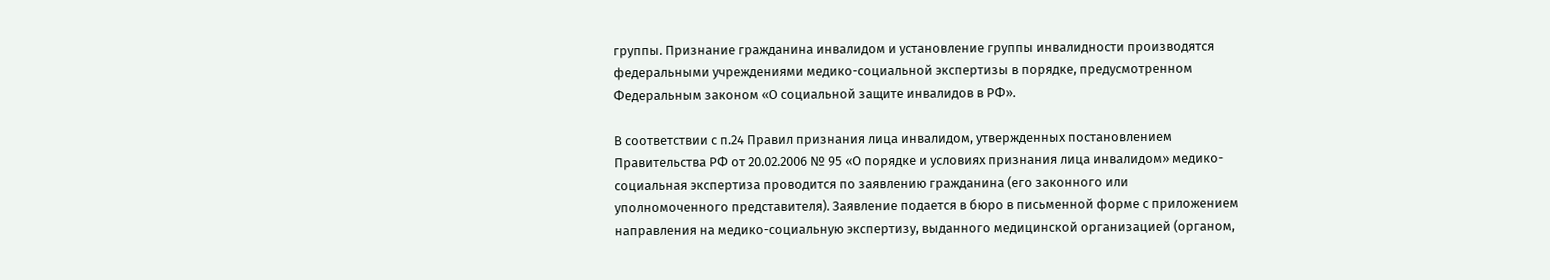группы. Признание гражданина инвалидом и установление группы инвалидности производятся федеральными учреждениями медико-социальной экспертизы в порядке, предусмотренном Федеральным законом «О социальной защите инвалидов в РФ».

В соответствии с п.24 Правил признания лица инвалидом, утвержденных постановлением Правительства РФ от 20.02.2006 № 95 «О порядке и условиях признания лица инвалидом» медико-социальная экспертиза проводится по заявлению гражданина (его законного или уполномоченного представителя). Заявление подается в бюро в письменной форме с приложением направления на медико-социальную экспертизу, выданного медицинской организацией (органом,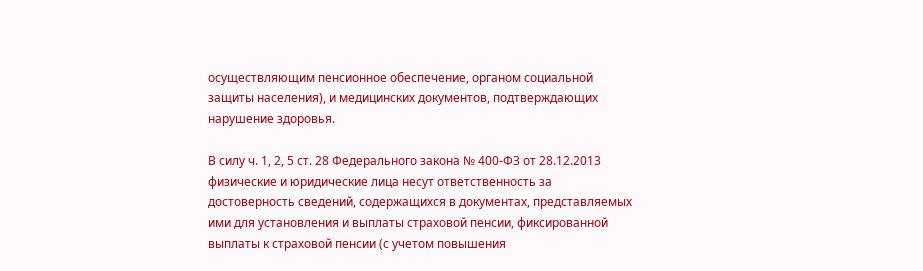осуществляющим пенсионное обеспечение, органом социальной защиты населения), и медицинских документов, подтверждающих нарушение здоровья.

В силу ч. 1, 2, 5 ст. 28 Федерального закона № 400-ФЗ от 28.12.2013 физические и юридические лица несут ответственность за достоверность сведений, содержащихся в документах, представляемых ими для установления и выплаты страховой пенсии, фиксированной выплаты к страховой пенсии (с учетом повышения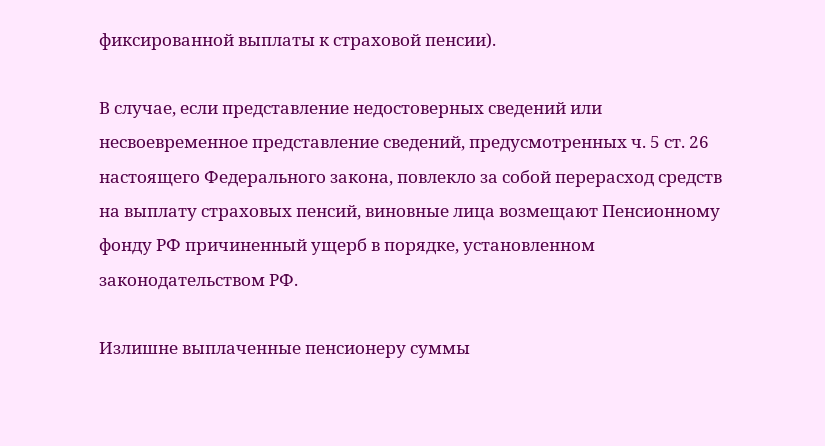фиксированной выплаты к страховой пенсии).

В случае, если представление недостоверных сведений или несвоевременное представление сведений, предусмотренных ч. 5 ст. 26 настоящего Федерального закона, повлекло за собой перерасход средств на выплату страховых пенсий, виновные лица возмещают Пенсионному фонду РФ причиненный ущерб в порядке, установленном законодательством РФ.

Излишне выплаченные пенсионеру суммы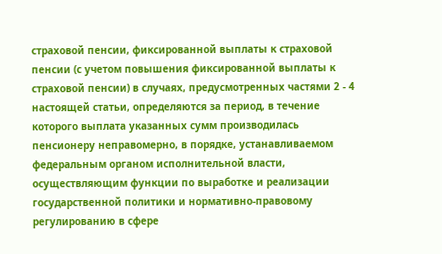страховой пенсии, фиксированной выплаты к страховой пенсии (с учетом повышения фиксированной выплаты к страховой пенсии) в случаях, предусмотренных частями 2 - 4 настоящей статьи, определяются за период, в течение которого выплата указанных сумм производилась пенсионеру неправомерно, в порядке, устанавливаемом федеральным органом исполнительной власти, осуществляющим функции по выработке и реализации государственной политики и нормативно-правовому регулированию в сфере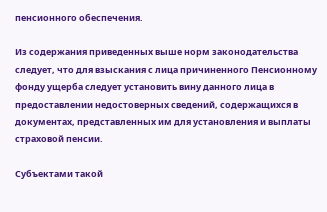пенсионного обеспечения.

Из содержания приведенных выше норм законодательства следует, что для взыскания с лица причиненного Пенсионному фонду ущерба следует установить вину данного лица в предоставлении недостоверных сведений, содержащихся в документах, представленных им для установления и выплаты страховой пенсии.

Субъектами такой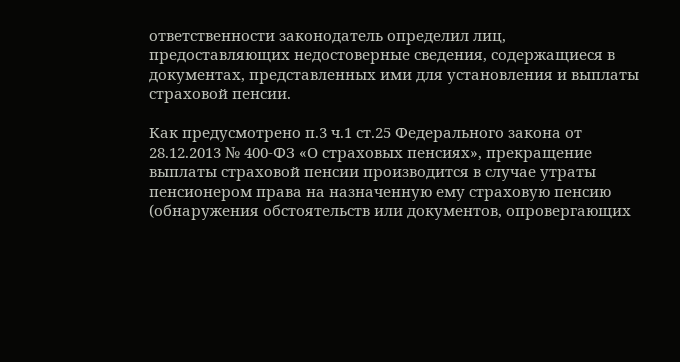ответственности законодатель определил лиц, предоставляющих недостоверные сведения, содержащиеся в документах, представленных ими для установления и выплаты страховой пенсии.

Как предусмотрено п.3 ч.1 ст.25 Федерального закона от 28.12.2013 № 400-ФЗ «О страховых пенсиях», прекращение выплаты страховой пенсии производится в случае утраты пенсионером права на назначенную ему страховую пенсию (обнаружения обстоятельств или документов, опровергающих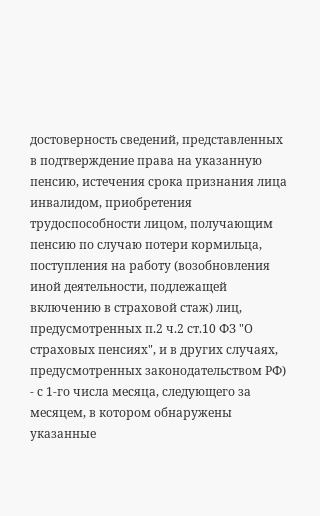достоверность сведений, представленных в подтверждение права на указанную пенсию, истечения срока признания лица инвалидом, приобретения трудоспособности лицом, получающим пенсию по случаю потери кормильца, поступления на работу (возобновления иной деятельности, подлежащей включению в страховой стаж) лиц, предусмотренных п.2 ч.2 ст.10 ФЗ "О страховых пенсиях", и в других случаях, предусмотренных законодательством РФ) - с 1-го числа месяца, следующего за месяцем, в котором обнаружены указанные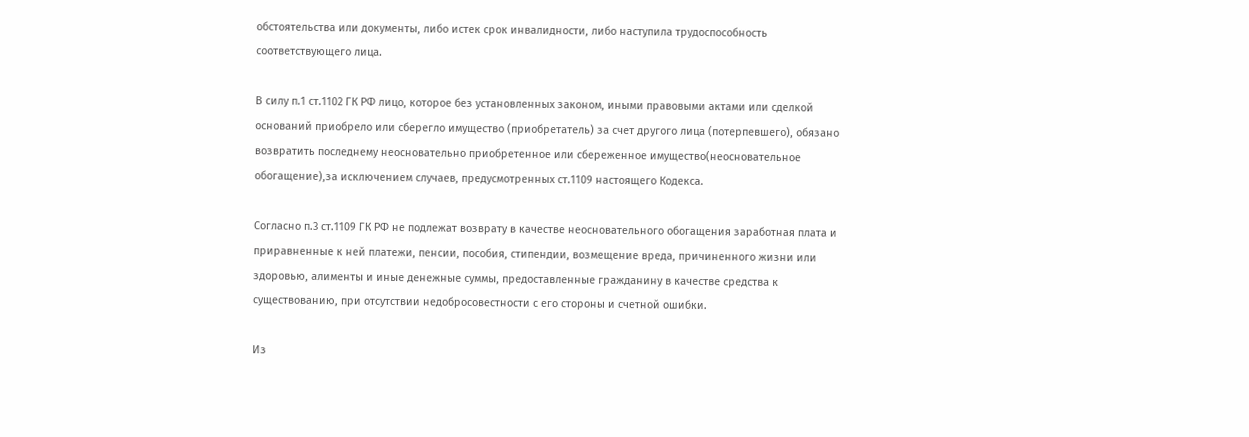обстоятельства или документы, либо истек срок инвалидности, либо наступила трудоспособность соответствующего лица.

В силу п.1 ст.1102 ГК РФ лицо, которое без установленных законом, иными правовыми актами или сделкой оснований приобрело или сберегло имущество (приобретатель) за счет другого лица (потерпевшего), обязано возвратить последнему неосновательно приобретенное или сбереженное имущество(неосновательное обогащение),за исключением случаев, предусмотренных ст.1109 настоящего Кодекса.

Согласно п.3 ст.1109 ГК РФ не подлежат возврату в качестве неосновательного обогащения заработная плата и приравненные к ней платежи, пенсии, пособия, стипендии, возмещение вреда, причиненного жизни или здоровью, алименты и иные денежные суммы, предоставленные гражданину в качестве средства к существованию, при отсутствии недобросовестности с его стороны и счетной ошибки.

Из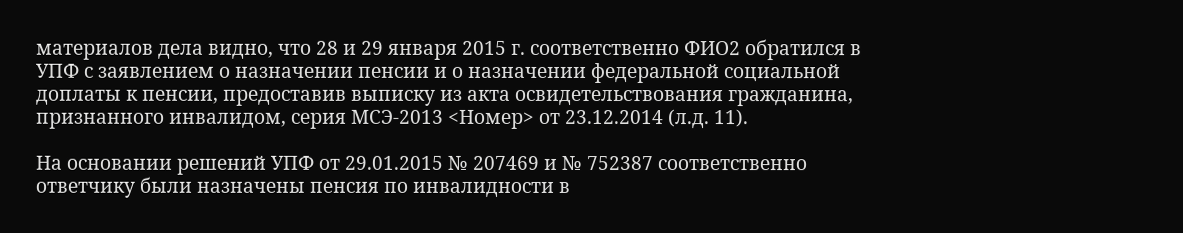материалов дела видно, что 28 и 29 января 2015 г. соответственно ФИО2 обратился в УПФ с заявлением о назначении пенсии и о назначении федеральной социальной доплаты к пенсии, предоставив выписку из акта освидетельствования гражданина, признанного инвалидом, серия МСЭ-2013 <Номер> от 23.12.2014 (л.д. 11).

На основании решений УПФ от 29.01.2015 № 207469 и № 752387 соответственно ответчику были назначены пенсия по инвалидности в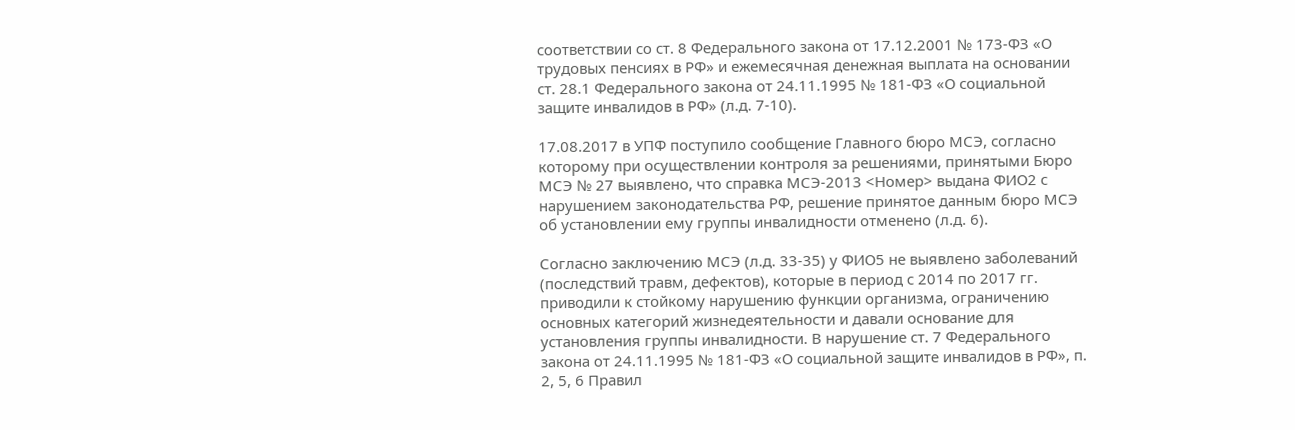соответствии со ст. 8 Федерального закона от 17.12.2001 № 173-ФЗ «О трудовых пенсиях в РФ» и ежемесячная денежная выплата на основании ст. 28.1 Федерального закона от 24.11.1995 № 181-ФЗ «О социальной защите инвалидов в РФ» (л.д. 7-10).

17.08.2017 в УПФ поступило сообщение Главного бюро МСЭ, согласно которому при осуществлении контроля за решениями, принятыми Бюро МСЭ № 27 выявлено, что справка МСЭ-2013 <Номер> выдана ФИО2 с нарушением законодательства РФ, решение принятое данным бюро МСЭ об установлении ему группы инвалидности отменено (л.д. 6).

Согласно заключению МСЭ (л.д. 33-35) у ФИО5 не выявлено заболеваний (последствий травм, дефектов), которые в период с 2014 по 2017 гг. приводили к стойкому нарушению функции организма, ограничению основных категорий жизнедеятельности и давали основание для установления группы инвалидности. В нарушение ст. 7 Федерального закона от 24.11.1995 № 181-ФЗ «О социальной защите инвалидов в РФ», п. 2, 5, 6 Правил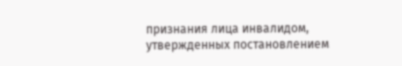признания лица инвалидом, утвержденных постановлением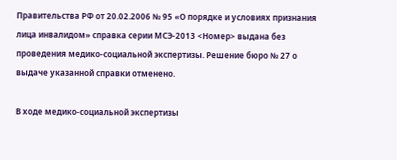Правительства РФ от 20.02.2006 № 95 «О порядке и условиях признания лица инвалидом» справка серии МСЭ-2013 <Номер> выдана без проведения медико-социальной экспертизы. Решение бюро № 27 о выдаче указанной справки отменено.

В ходе медико-социальной экспертизы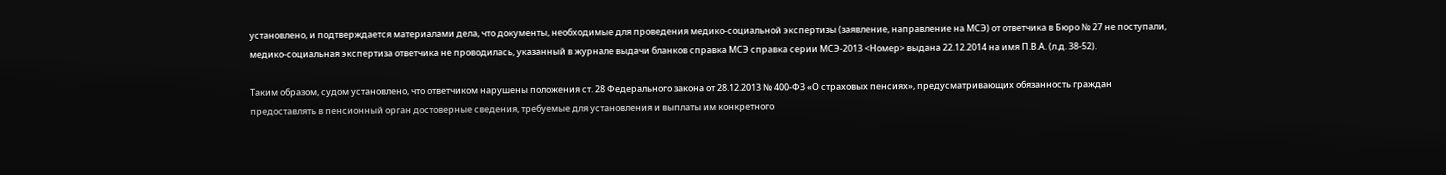установлено, и подтверждается материалами дела, что документы, необходимые для проведения медико-социальной экспертизы (заявление, направление на МСЭ) от ответчика в Бюро № 27 не поступали, медико-социальная экспертиза ответчика не проводилась, указанный в журнале выдачи бланков справка МСЭ справка серии МСЭ-2013 <Номер> выдана 22.12.2014 на имя П.В.А. (л.д. 38-52).

Таким образом, судом установлено, что ответчиком нарушены положения ст. 28 Федерального закона от 28.12.2013 № 400-ФЗ «О страховых пенсиях», предусматривающих обязанность граждан предоставлять в пенсионный орган достоверные сведения, требуемые для установления и выплаты им конкретного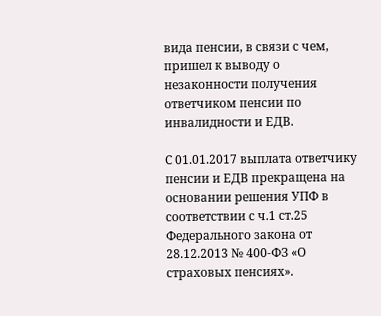вида пенсии, в связи с чем, пришел к выводу о незаконности получения ответчиком пенсии по инвалидности и ЕДВ.

С 01.01.2017 выплата ответчику пенсии и ЕДВ прекращена на основании решения УПФ в соответствии с ч.1 ст.25 Федерального закона от 28.12.2013 № 400-ФЗ «О страховых пенсиях».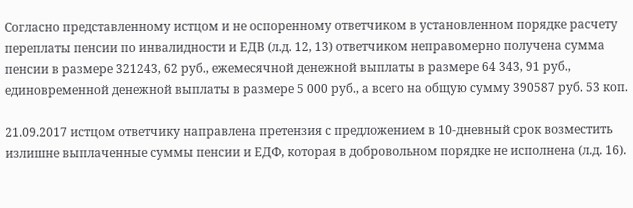Согласно представленному истцом и не оспоренному ответчиком в установленном порядке расчету переплаты пенсии по инвалидности и ЕДВ (л.д. 12, 13) ответчиком неправомерно получена сумма пенсии в размере 321243, 62 руб., ежемесячной денежной выплаты в размере 64 343, 91 руб., единовременной денежной выплаты в размере 5 000 руб., а всего на общую сумму 390587 руб. 53 коп.

21.09.2017 истцом ответчику направлена претензия с предложением в 10-дневный срок возместить излишне выплаченные суммы пенсии и ЕДФ, которая в добровольном порядке не исполнена (л.д. 16).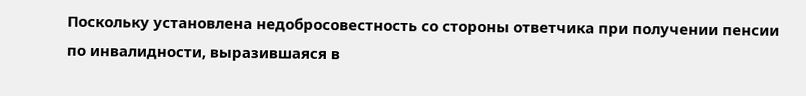Поскольку установлена недобросовестность со стороны ответчика при получении пенсии по инвалидности, выразившаяся в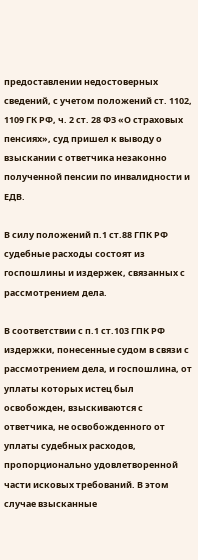предоставлении недостоверных сведений, с учетом положений ст. 1102, 1109 ГК РФ, ч. 2 ст. 28 ФЗ «О страховых пенсиях», суд пришел к выводу о взыскании с ответчика незаконно полученной пенсии по инвалидности и ЕДВ.

В силу положений п.1 ст.88 ГПК РФ судебные расходы состоят из госпошлины и издержек, связанных с рассмотрением дела.

В соответствии с п.1 ст.103 ГПК РФ издержки, понесенные судом в связи с рассмотрением дела, и госпошлина, от уплаты которых истец был освобожден, взыскиваются с ответчика, не освобожденного от уплаты судебных расходов, пропорционально удовлетворенной части исковых требований. В этом случае взысканные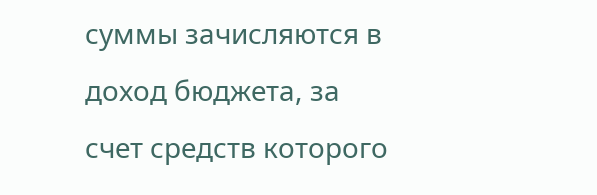суммы зачисляются в доход бюджета, за счет средств которого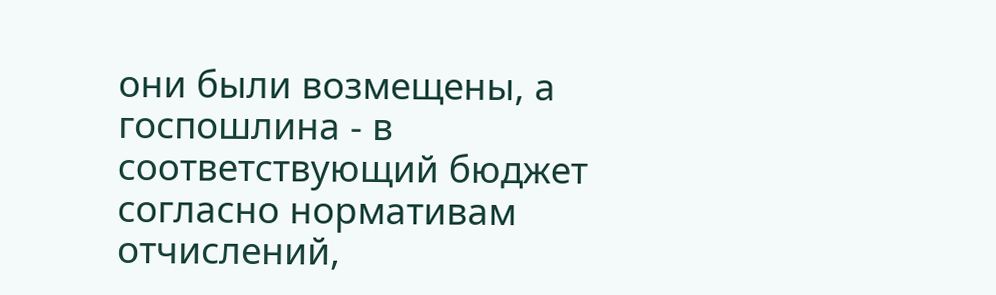они были возмещены, а госпошлина - в соответствующий бюджет согласно нормативам отчислений,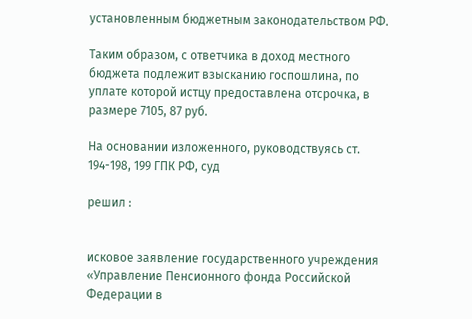установленным бюджетным законодательством РФ.

Таким образом, с ответчика в доход местного бюджета подлежит взысканию госпошлина, по уплате которой истцу предоставлена отсрочка, в размере 7105, 87 руб.

На основании изложенного, руководствуясь ст. 194-198, 199 ГПК РФ, суд

решил :


исковое заявление государственного учреждения «Управление Пенсионного фонда Российской Федерации в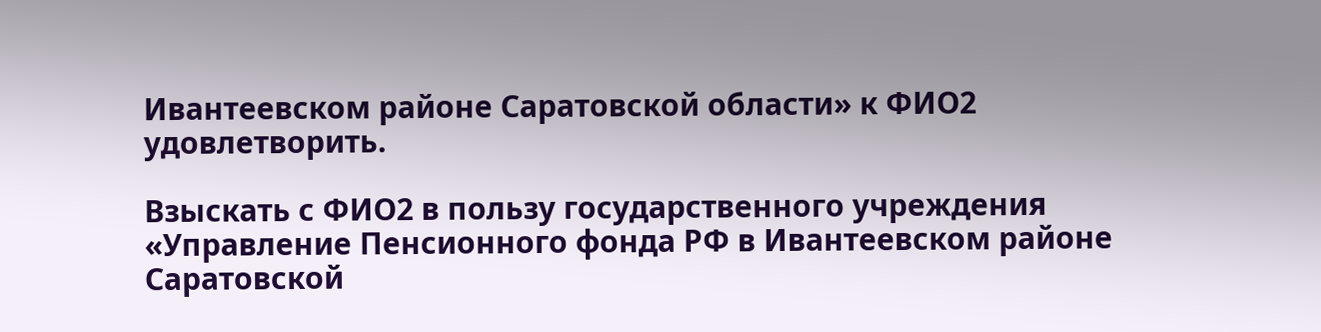Ивантеевском районе Саратовской области» к ФИО2 удовлетворить.

Взыскать с ФИО2 в пользу государственного учреждения «Управление Пенсионного фонда РФ в Ивантеевском районе Саратовской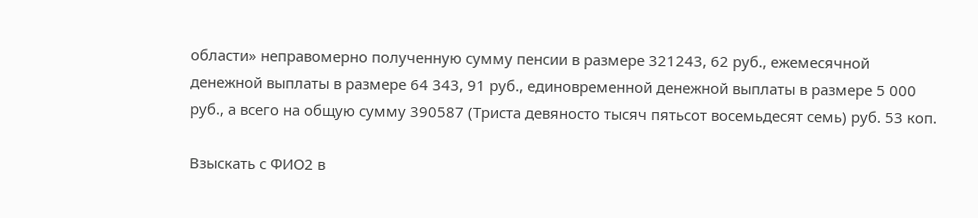области» неправомерно полученную сумму пенсии в размере 321243, 62 руб., ежемесячной денежной выплаты в размере 64 343, 91 руб., единовременной денежной выплаты в размере 5 000 руб., а всего на общую сумму 390587 (Триста девяносто тысяч пятьсот восемьдесят семь) руб. 53 коп.

Взыскать с ФИО2 в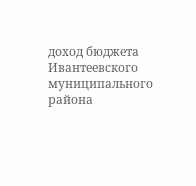доход бюджета Ивантеевского муниципального района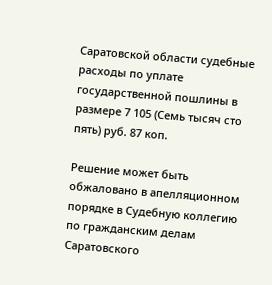Саратовской области судебные расходы по уплате государственной пошлины в размере 7 105 (Семь тысяч сто пять) руб. 87 коп.

Решение может быть обжаловано в апелляционном порядке в Судебную коллегию по гражданским делам Саратовского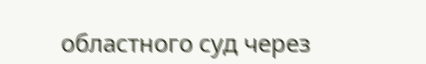областного суд через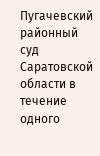Пугачевский районный суд Саратовской области в течение одного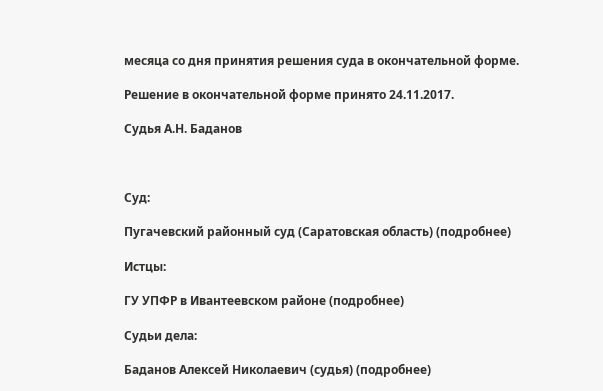месяца со дня принятия решения суда в окончательной форме.

Решение в окончательной форме принято 24.11.2017.

Судья А.Н. Баданов



Суд:

Пугачевский районный суд (Саратовская область) (подробнее)

Истцы:

ГУ УПФР в Ивантеевском районе (подробнее)

Судьи дела:

Баданов Алексей Николаевич (судья) (подробнее)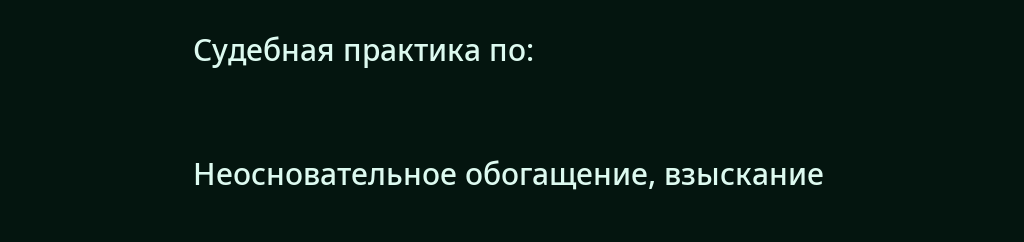Судебная практика по:

Неосновательное обогащение, взыскание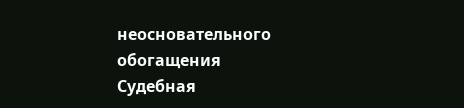неосновательного обогащения
Судебная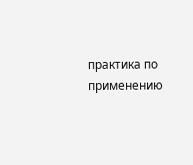практика по применению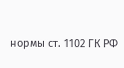нормы ст. 1102 ГК РФ